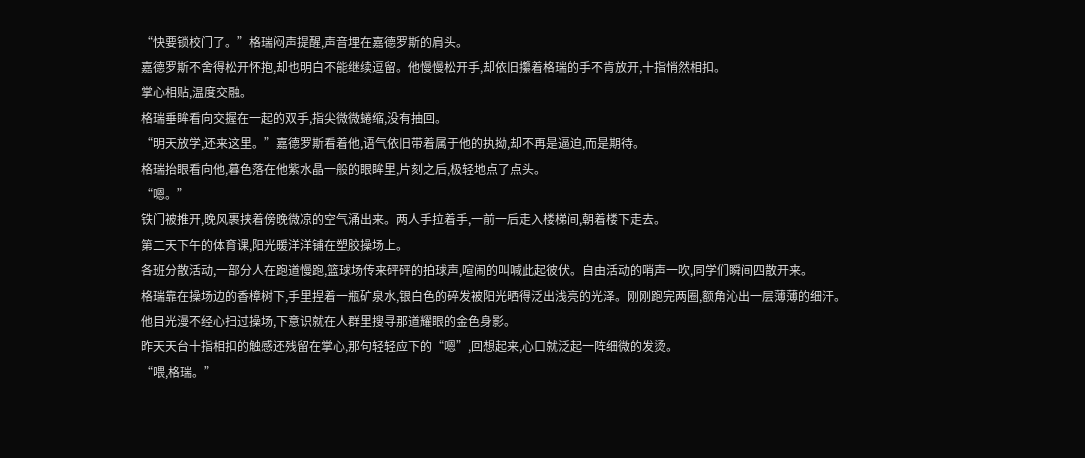“快要锁校门了。”格瑞闷声提醒,声音埋在嘉德罗斯的肩头。
嘉德罗斯不舍得松开怀抱,却也明白不能继续逗留。他慢慢松开手,却依旧攥着格瑞的手不肯放开,十指悄然相扣。
掌心相贴,温度交融。
格瑞垂眸看向交握在一起的双手,指尖微微蜷缩,没有抽回。
“明天放学,还来这里。”嘉德罗斯看着他,语气依旧带着属于他的执拗,却不再是逼迫,而是期待。
格瑞抬眼看向他,暮色落在他紫水晶一般的眼眸里,片刻之后,极轻地点了点头。
“嗯。”
铁门被推开,晚风裹挟着傍晚微凉的空气涌出来。两人手拉着手,一前一后走入楼梯间,朝着楼下走去。
第二天下午的体育课,阳光暖洋洋铺在塑胶操场上。
各班分散活动,一部分人在跑道慢跑,篮球场传来砰砰的拍球声,喧闹的叫喊此起彼伏。自由活动的哨声一吹,同学们瞬间四散开来。
格瑞靠在操场边的香樟树下,手里捏着一瓶矿泉水,银白色的碎发被阳光晒得泛出浅亮的光泽。刚刚跑完两圈,额角沁出一层薄薄的细汗。
他目光漫不经心扫过操场,下意识就在人群里搜寻那道耀眼的金色身影。
昨天天台十指相扣的触感还残留在掌心,那句轻轻应下的“嗯”,回想起来,心口就泛起一阵细微的发烫。
“喂,格瑞。”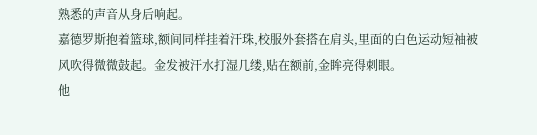熟悉的声音从身后响起。
嘉德罗斯抱着篮球,额间同样挂着汗珠,校服外套搭在肩头,里面的白色运动短袖被风吹得微微鼓起。金发被汗水打湿几缕,贴在额前,金眸亮得刺眼。
他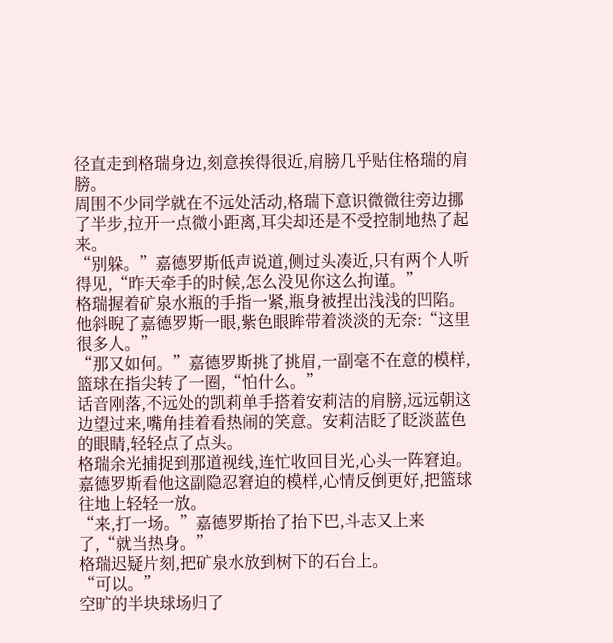径直走到格瑞身边,刻意挨得很近,肩膀几乎贴住格瑞的肩膀。
周围不少同学就在不远处活动,格瑞下意识微微往旁边挪了半步,拉开一点微小距离,耳尖却还是不受控制地热了起来。
“别躲。”嘉德罗斯低声说道,侧过头凑近,只有两个人听得见,“昨天牵手的时候,怎么没见你这么拘谨。”
格瑞握着矿泉水瓶的手指一紧,瓶身被捏出浅浅的凹陷。他斜睨了嘉德罗斯一眼,紫色眼眸带着淡淡的无奈:“这里很多人。”
“那又如何。”嘉德罗斯挑了挑眉,一副毫不在意的模样,篮球在指尖转了一圈,“怕什么。”
话音刚落,不远处的凯莉单手搭着安莉洁的肩膀,远远朝这边望过来,嘴角挂着看热闹的笑意。安莉洁眨了眨淡蓝色的眼睛,轻轻点了点头。
格瑞余光捕捉到那道视线,连忙收回目光,心头一阵窘迫。
嘉德罗斯看他这副隐忍窘迫的模样,心情反倒更好,把篮球往地上轻轻一放。
“来,打一场。”嘉德罗斯抬了抬下巴,斗志又上来了,“就当热身。”
格瑞迟疑片刻,把矿泉水放到树下的石台上。
“可以。”
空旷的半块球场归了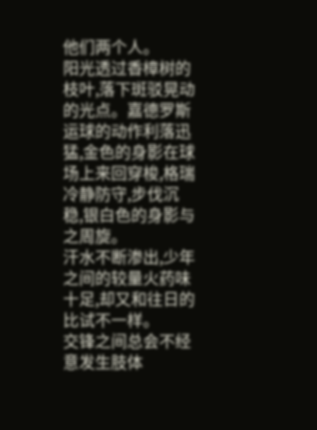他们两个人。
阳光透过香樟树的枝叶,落下斑驳晃动的光点。嘉德罗斯运球的动作利落迅猛,金色的身影在球场上来回穿梭,格瑞冷静防守,步伐沉稳,银白色的身影与之周旋。
汗水不断渗出,少年之间的较量火药味十足,却又和往日的比试不一样。
交锋之间总会不经意发生肢体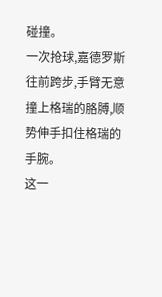碰撞。
一次抢球,嘉德罗斯往前跨步,手臂无意撞上格瑞的胳膊,顺势伸手扣住格瑞的手腕。
这一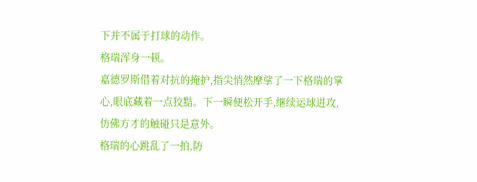下并不属于打球的动作。
格瑞浑身一顿。
嘉德罗斯借着对抗的掩护,指尖悄然摩挲了一下格瑞的掌心,眼底藏着一点狡黠。下一瞬便松开手,继续运球进攻,仿佛方才的触碰只是意外。
格瑞的心跳乱了一拍,防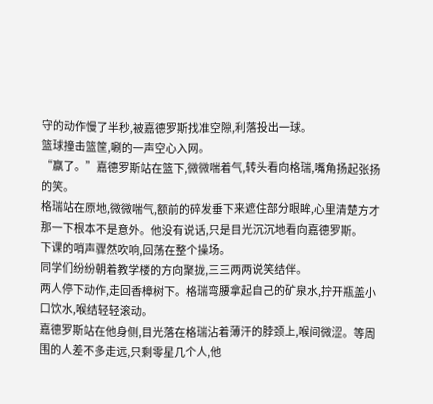守的动作慢了半秒,被嘉德罗斯找准空隙,利落投出一球。
篮球撞击篮筐,唰的一声空心入网。
“赢了。”嘉德罗斯站在篮下,微微喘着气,转头看向格瑞,嘴角扬起张扬的笑。
格瑞站在原地,微微喘气,额前的碎发垂下来遮住部分眼眸,心里清楚方才那一下根本不是意外。他没有说话,只是目光沉沉地看向嘉德罗斯。
下课的哨声骤然吹响,回荡在整个操场。
同学们纷纷朝着教学楼的方向聚拢,三三两两说笑结伴。
两人停下动作,走回香樟树下。格瑞弯腰拿起自己的矿泉水,拧开瓶盖小口饮水,喉结轻轻滚动。
嘉德罗斯站在他身侧,目光落在格瑞沾着薄汗的脖颈上,喉间微涩。等周围的人差不多走远,只剩零星几个人,他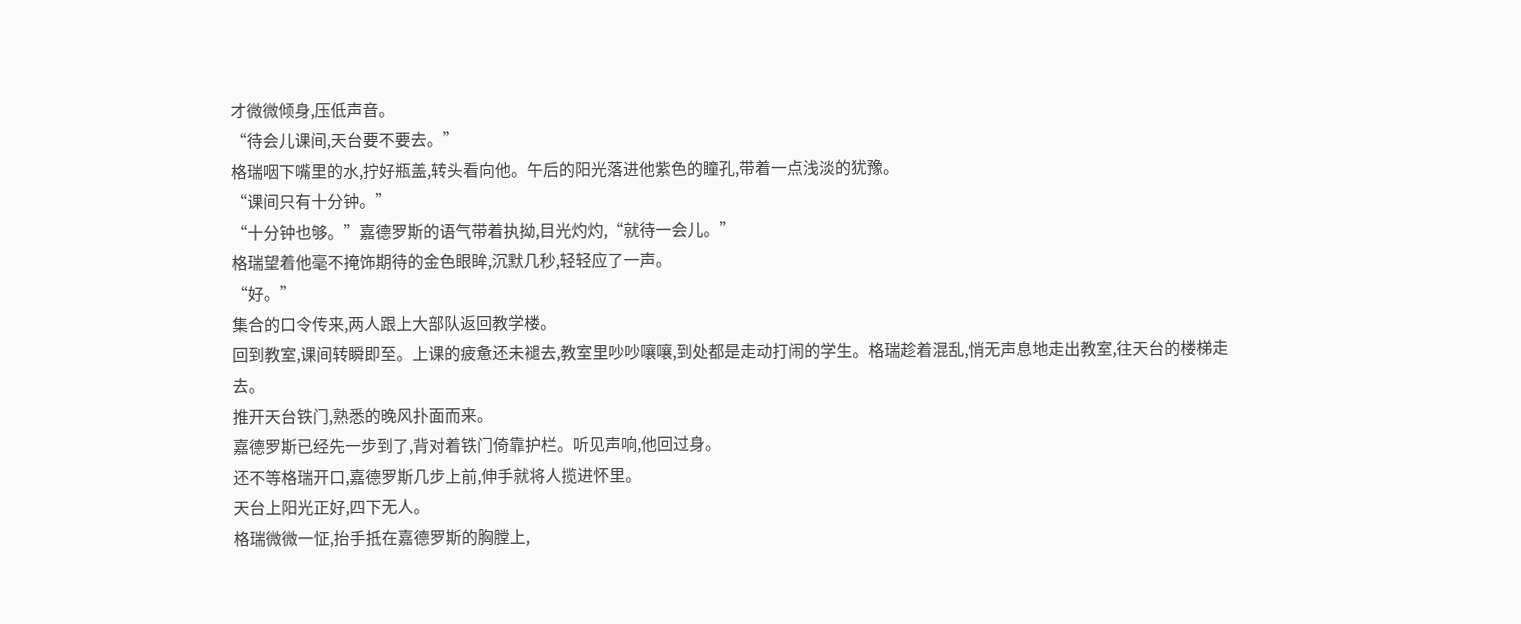才微微倾身,压低声音。
“待会儿课间,天台要不要去。”
格瑞咽下嘴里的水,拧好瓶盖,转头看向他。午后的阳光落进他紫色的瞳孔,带着一点浅淡的犹豫。
“课间只有十分钟。”
“十分钟也够。”嘉德罗斯的语气带着执拗,目光灼灼,“就待一会儿。”
格瑞望着他毫不掩饰期待的金色眼眸,沉默几秒,轻轻应了一声。
“好。”
集合的口令传来,两人跟上大部队返回教学楼。
回到教室,课间转瞬即至。上课的疲惫还未褪去,教室里吵吵嚷嚷,到处都是走动打闹的学生。格瑞趁着混乱,悄无声息地走出教室,往天台的楼梯走去。
推开天台铁门,熟悉的晚风扑面而来。
嘉德罗斯已经先一步到了,背对着铁门倚靠护栏。听见声响,他回过身。
还不等格瑞开口,嘉德罗斯几步上前,伸手就将人揽进怀里。
天台上阳光正好,四下无人。
格瑞微微一怔,抬手抵在嘉德罗斯的胸膛上,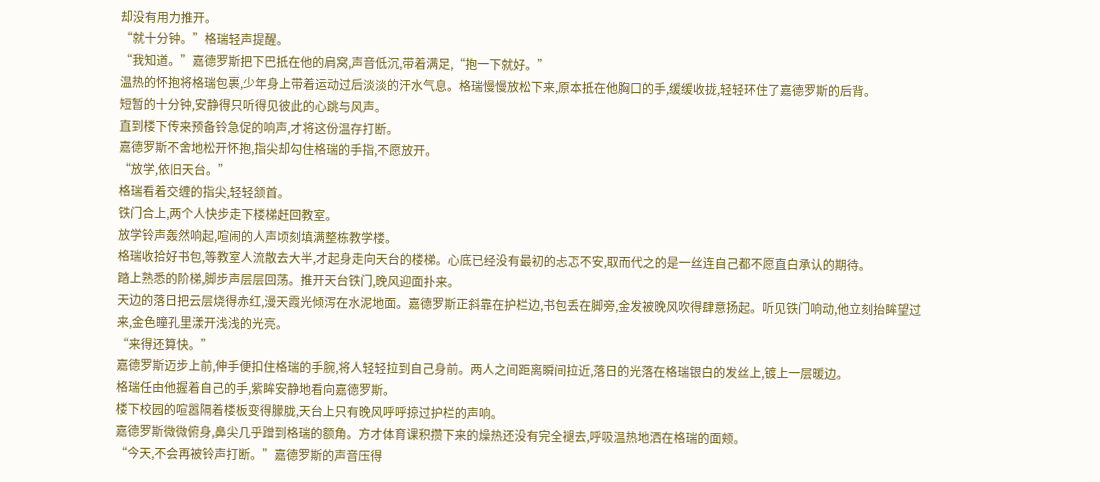却没有用力推开。
“就十分钟。”格瑞轻声提醒。
“我知道。”嘉德罗斯把下巴抵在他的肩窝,声音低沉,带着满足,“抱一下就好。”
温热的怀抱将格瑞包裹,少年身上带着运动过后淡淡的汗水气息。格瑞慢慢放松下来,原本抵在他胸口的手,缓缓收拢,轻轻环住了嘉德罗斯的后背。
短暂的十分钟,安静得只听得见彼此的心跳与风声。
直到楼下传来预备铃急促的响声,才将这份温存打断。
嘉德罗斯不舍地松开怀抱,指尖却勾住格瑞的手指,不愿放开。
“放学,依旧天台。”
格瑞看着交缠的指尖,轻轻颔首。
铁门合上,两个人快步走下楼梯赶回教室。
放学铃声轰然响起,喧闹的人声顷刻填满整栋教学楼。
格瑞收拾好书包,等教室人流散去大半,才起身走向天台的楼梯。心底已经没有最初的忐忑不安,取而代之的是一丝连自己都不愿直白承认的期待。
踏上熟悉的阶梯,脚步声层层回荡。推开天台铁门,晚风迎面扑来。
天边的落日把云层烧得赤红,漫天霞光倾泻在水泥地面。嘉德罗斯正斜靠在护栏边,书包丢在脚旁,金发被晚风吹得肆意扬起。听见铁门响动,他立刻抬眸望过来,金色瞳孔里漾开浅浅的光亮。
“来得还算快。”
嘉德罗斯迈步上前,伸手便扣住格瑞的手腕,将人轻轻拉到自己身前。两人之间距离瞬间拉近,落日的光落在格瑞银白的发丝上,镀上一层暖边。
格瑞任由他握着自己的手,紫眸安静地看向嘉德罗斯。
楼下校园的喧嚣隔着楼板变得朦胧,天台上只有晚风呼呼掠过护栏的声响。
嘉德罗斯微微俯身,鼻尖几乎蹭到格瑞的额角。方才体育课积攒下来的燥热还没有完全褪去,呼吸温热地洒在格瑞的面颊。
“今天,不会再被铃声打断。”嘉德罗斯的声音压得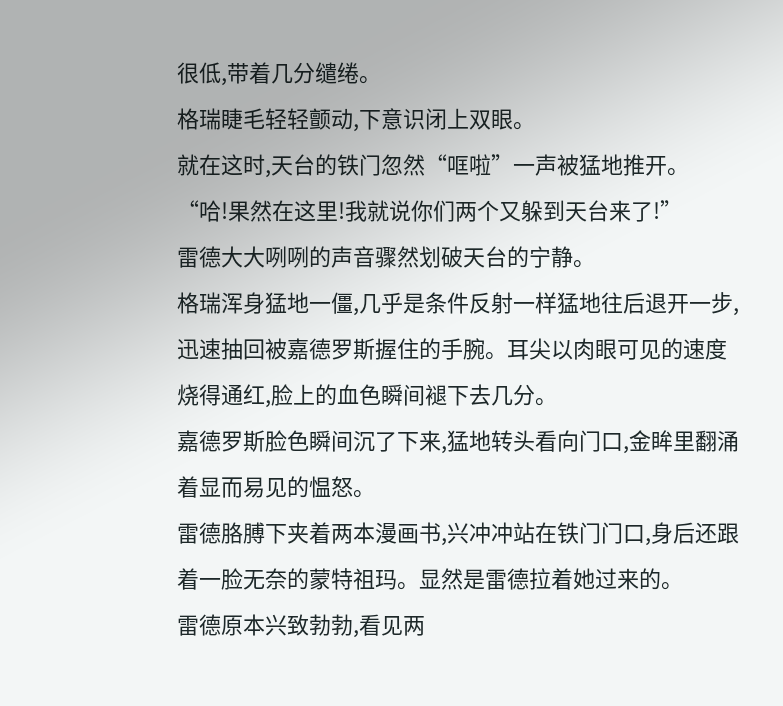很低,带着几分缱绻。
格瑞睫毛轻轻颤动,下意识闭上双眼。
就在这时,天台的铁门忽然“哐啦”一声被猛地推开。
“哈!果然在这里!我就说你们两个又躲到天台来了!”
雷德大大咧咧的声音骤然划破天台的宁静。
格瑞浑身猛地一僵,几乎是条件反射一样猛地往后退开一步,迅速抽回被嘉德罗斯握住的手腕。耳尖以肉眼可见的速度烧得通红,脸上的血色瞬间褪下去几分。
嘉德罗斯脸色瞬间沉了下来,猛地转头看向门口,金眸里翻涌着显而易见的愠怒。
雷德胳膊下夹着两本漫画书,兴冲冲站在铁门门口,身后还跟着一脸无奈的蒙特祖玛。显然是雷德拉着她过来的。
雷德原本兴致勃勃,看见两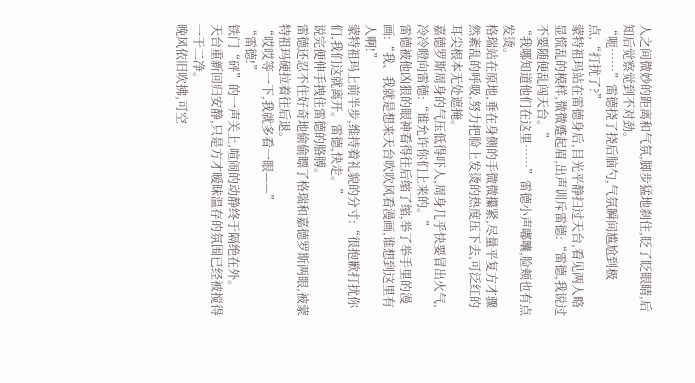人之间微妙的距离和气氛,脚步猛地刹住,眨了眨眼睛,后知后觉察觉到不对劲。
“呃……”雷德挠了挠后脑勺,气氛瞬间尴尬到极点,“打扰了?”
蒙特祖玛站在雷德身后,目光平静扫过天台,看见两人略显慌乱的模样,微微蹙起眉,出声训斥雷德:“雷德,我说过不要随便乱闯天台。”
“我哪知道他们在这里……”雷德小声嘟囔,脸颊也有点发烫。
格瑞站在原地,垂在身侧的手微微攥紧,尽量平复方才骤然紊乱的呼吸,努力把脸上发烫的热度压下去,可泛红的耳尖根本无处遮掩。
嘉德罗斯周身的气压低得吓人,周身几乎快要冒出火气,冷冷瞪向雷德:“谁允许你们上来的。”
雷德被他凶狠的眼神看得往后缩了缩,举了举手里的漫画:“我、我就是想来天台吹吹风看漫画,谁想到这里有人啊!”
蒙特祖玛上前半步,维持着礼貌的分寸:“很抱歉打扰你们,我们这就离开。雷德,快走。”
说完便伸手拽住雷德的胳膊。
雷德还忍不住好奇地偷偷瞟了格瑞和嘉德罗斯两眼,被蒙特祖玛硬拉着往后退。
“哎哎等一下,我就多看一眼——”
“雷德!”
铁门“砰”的一声关上,喧闹的动静终于隔绝在外。
天台重新回归安静,只是方才暧昧温存的氛围已经被搅得一干二净。
晚风依旧吹拂,可空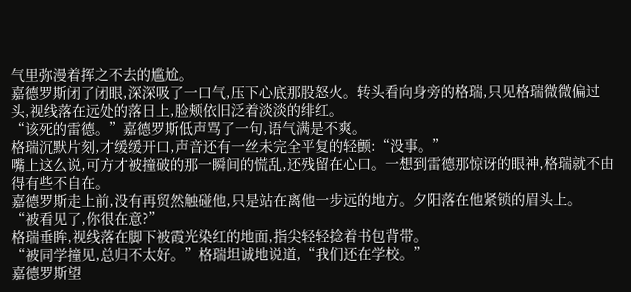气里弥漫着挥之不去的尴尬。
嘉德罗斯闭了闭眼,深深吸了一口气,压下心底那股怒火。转头看向身旁的格瑞,只见格瑞微微偏过头,视线落在远处的落日上,脸颊依旧泛着淡淡的绯红。
“该死的雷德。”嘉德罗斯低声骂了一句,语气满是不爽。
格瑞沉默片刻,才缓缓开口,声音还有一丝未完全平复的轻颤:“没事。”
嘴上这么说,可方才被撞破的那一瞬间的慌乱,还残留在心口。一想到雷德那惊讶的眼神,格瑞就不由得有些不自在。
嘉德罗斯走上前,没有再贸然触碰他,只是站在离他一步远的地方。夕阳落在他紧锁的眉头上。
“被看见了,你很在意?”
格瑞垂眸,视线落在脚下被霞光染红的地面,指尖轻轻捻着书包背带。
“被同学撞见,总归不太好。”格瑞坦诚地说道,“我们还在学校。”
嘉德罗斯望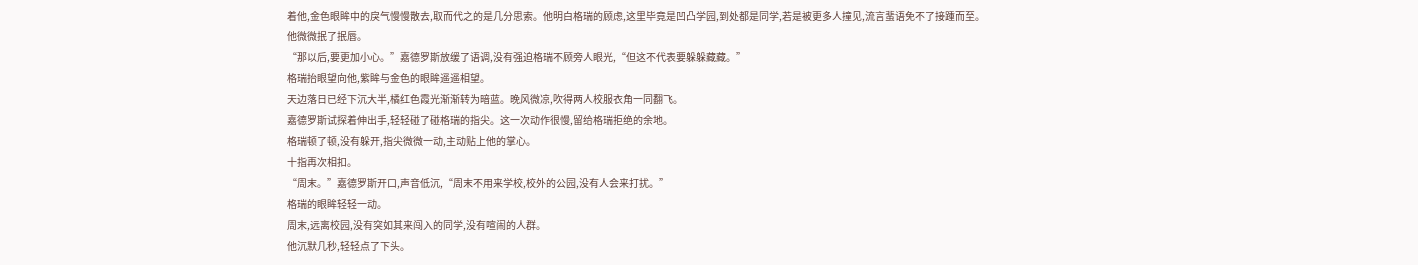着他,金色眼眸中的戾气慢慢散去,取而代之的是几分思索。他明白格瑞的顾虑,这里毕竟是凹凸学园,到处都是同学,若是被更多人撞见,流言蜚语免不了接踵而至。
他微微抿了抿唇。
“那以后,要更加小心。”嘉德罗斯放缓了语调,没有强迫格瑞不顾旁人眼光,“但这不代表要躲躲藏藏。”
格瑞抬眼望向他,紫眸与金色的眼眸遥遥相望。
天边落日已经下沉大半,橘红色霞光渐渐转为暗蓝。晚风微凉,吹得两人校服衣角一同翻飞。
嘉德罗斯试探着伸出手,轻轻碰了碰格瑞的指尖。这一次动作很慢,留给格瑞拒绝的余地。
格瑞顿了顿,没有躲开,指尖微微一动,主动贴上他的掌心。
十指再次相扣。
“周末。”嘉德罗斯开口,声音低沉,“周末不用来学校,校外的公园,没有人会来打扰。”
格瑞的眼眸轻轻一动。
周末,远离校园,没有突如其来闯入的同学,没有喧闹的人群。
他沉默几秒,轻轻点了下头。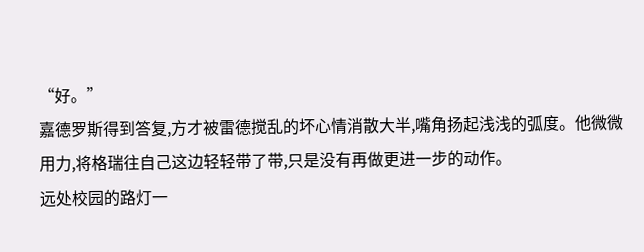“好。”
嘉德罗斯得到答复,方才被雷德搅乱的坏心情消散大半,嘴角扬起浅浅的弧度。他微微用力,将格瑞往自己这边轻轻带了带,只是没有再做更进一步的动作。
远处校园的路灯一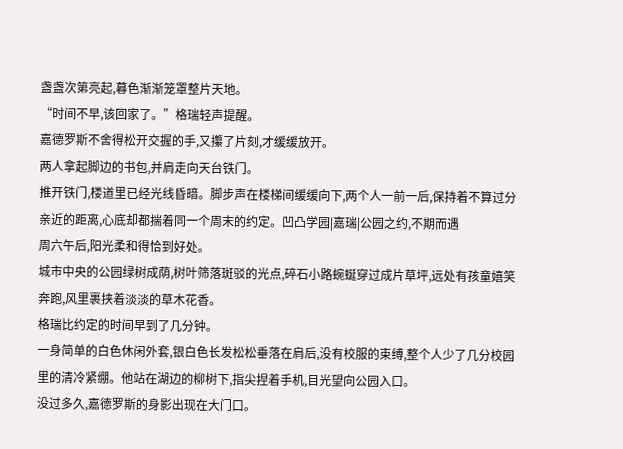盏盏次第亮起,暮色渐渐笼罩整片天地。
“时间不早,该回家了。”格瑞轻声提醒。
嘉德罗斯不舍得松开交握的手,又攥了片刻,才缓缓放开。
两人拿起脚边的书包,并肩走向天台铁门。
推开铁门,楼道里已经光线昏暗。脚步声在楼梯间缓缓向下,两个人一前一后,保持着不算过分亲近的距离,心底却都揣着同一个周末的约定。凹凸学园|嘉瑞|公园之约,不期而遇
周六午后,阳光柔和得恰到好处。
城市中央的公园绿树成荫,树叶筛落斑驳的光点,碎石小路蜿蜒穿过成片草坪,远处有孩童嬉笑奔跑,风里裹挟着淡淡的草木花香。
格瑞比约定的时间早到了几分钟。
一身简单的白色休闲外套,银白色长发松松垂落在肩后,没有校服的束缚,整个人少了几分校园里的清冷紧绷。他站在湖边的柳树下,指尖捏着手机,目光望向公园入口。
没过多久,嘉德罗斯的身影出现在大门口。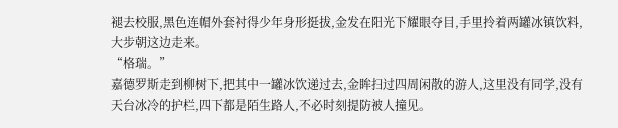褪去校服,黑色连帽外套衬得少年身形挺拔,金发在阳光下耀眼夺目,手里拎着两罐冰镇饮料,大步朝这边走来。
“格瑞。”
嘉德罗斯走到柳树下,把其中一罐冰饮递过去,金眸扫过四周闲散的游人,这里没有同学,没有天台冰冷的护栏,四下都是陌生路人,不必时刻提防被人撞见。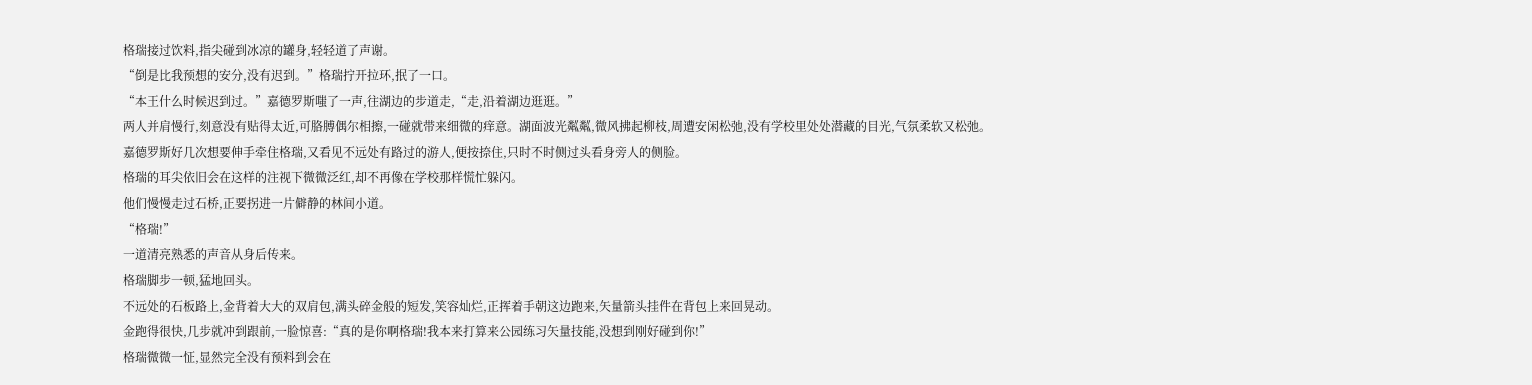格瑞接过饮料,指尖碰到冰凉的罐身,轻轻道了声谢。
“倒是比我预想的安分,没有迟到。”格瑞拧开拉环,抿了一口。
“本王什么时候迟到过。”嘉德罗斯嗤了一声,往湖边的步道走,“走,沿着湖边逛逛。”
两人并肩慢行,刻意没有贴得太近,可胳膊偶尔相擦,一碰就带来细微的痒意。湖面波光粼粼,微风拂起柳枝,周遭安闲松弛,没有学校里处处潜藏的目光,气氛柔软又松弛。
嘉德罗斯好几次想要伸手牵住格瑞,又看见不远处有路过的游人,便按捺住,只时不时侧过头看身旁人的侧脸。
格瑞的耳尖依旧会在这样的注视下微微泛红,却不再像在学校那样慌忙躲闪。
他们慢慢走过石桥,正要拐进一片僻静的林间小道。
“格瑞!”
一道清亮熟悉的声音从身后传来。
格瑞脚步一顿,猛地回头。
不远处的石板路上,金背着大大的双肩包,满头碎金般的短发,笑容灿烂,正挥着手朝这边跑来,矢量箭头挂件在背包上来回晃动。
金跑得很快,几步就冲到跟前,一脸惊喜:“真的是你啊格瑞!我本来打算来公园练习矢量技能,没想到刚好碰到你!”
格瑞微微一怔,显然完全没有预料到会在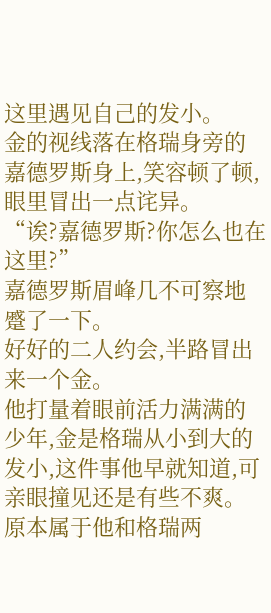这里遇见自己的发小。
金的视线落在格瑞身旁的嘉德罗斯身上,笑容顿了顿,眼里冒出一点诧异。
“诶?嘉德罗斯?你怎么也在这里?”
嘉德罗斯眉峰几不可察地蹙了一下。
好好的二人约会,半路冒出来一个金。
他打量着眼前活力满满的少年,金是格瑞从小到大的发小,这件事他早就知道,可亲眼撞见还是有些不爽。原本属于他和格瑞两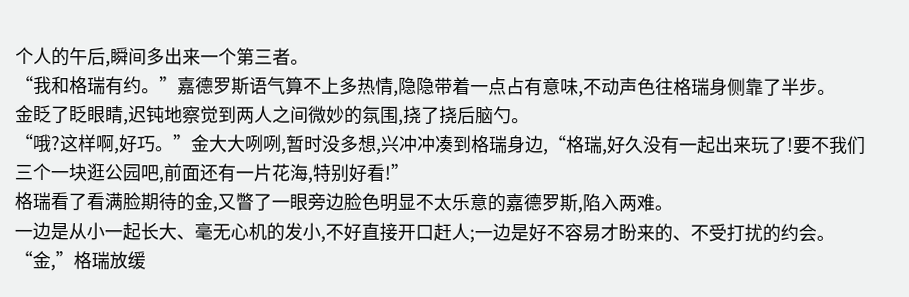个人的午后,瞬间多出来一个第三者。
“我和格瑞有约。”嘉德罗斯语气算不上多热情,隐隐带着一点占有意味,不动声色往格瑞身侧靠了半步。
金眨了眨眼睛,迟钝地察觉到两人之间微妙的氛围,挠了挠后脑勺。
“哦?这样啊,好巧。”金大大咧咧,暂时没多想,兴冲冲凑到格瑞身边,“格瑞,好久没有一起出来玩了!要不我们三个一块逛公园吧,前面还有一片花海,特别好看!”
格瑞看了看满脸期待的金,又瞥了一眼旁边脸色明显不太乐意的嘉德罗斯,陷入两难。
一边是从小一起长大、毫无心机的发小,不好直接开口赶人;一边是好不容易才盼来的、不受打扰的约会。
“金,”格瑞放缓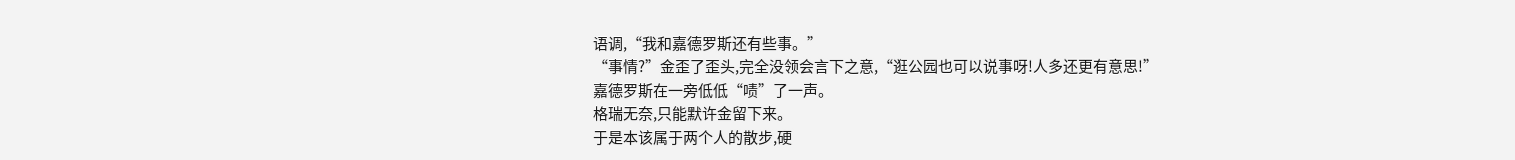语调,“我和嘉德罗斯还有些事。”
“事情?”金歪了歪头,完全没领会言下之意,“逛公园也可以说事呀!人多还更有意思!”
嘉德罗斯在一旁低低“啧”了一声。
格瑞无奈,只能默许金留下来。
于是本该属于两个人的散步,硬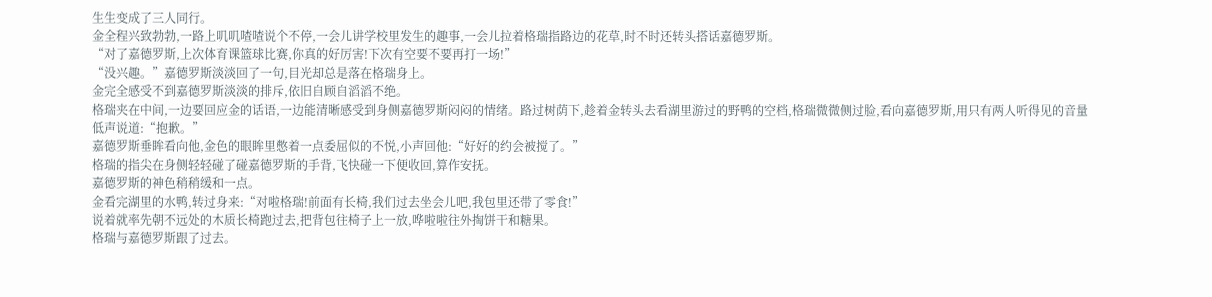生生变成了三人同行。
金全程兴致勃勃,一路上叽叽喳喳说个不停,一会儿讲学校里发生的趣事,一会儿拉着格瑞指路边的花草,时不时还转头搭话嘉德罗斯。
“对了嘉德罗斯,上次体育课篮球比赛,你真的好厉害!下次有空要不要再打一场!”
“没兴趣。”嘉德罗斯淡淡回了一句,目光却总是落在格瑞身上。
金完全感受不到嘉德罗斯淡淡的排斥,依旧自顾自滔滔不绝。
格瑞夹在中间,一边要回应金的话语,一边能清晰感受到身侧嘉德罗斯闷闷的情绪。路过树荫下,趁着金转头去看湖里游过的野鸭的空档,格瑞微微侧过脸,看向嘉德罗斯,用只有两人听得见的音量低声说道:“抱歉。”
嘉德罗斯垂眸看向他,金色的眼眸里憋着一点委屈似的不悦,小声回他:“好好的约会被搅了。”
格瑞的指尖在身侧轻轻碰了碰嘉德罗斯的手背,飞快碰一下便收回,算作安抚。
嘉德罗斯的神色稍稍缓和一点。
金看完湖里的水鸭,转过身来:“对啦格瑞!前面有长椅,我们过去坐会儿吧,我包里还带了零食!”
说着就率先朝不远处的木质长椅跑过去,把背包往椅子上一放,哗啦啦往外掏饼干和糖果。
格瑞与嘉德罗斯跟了过去。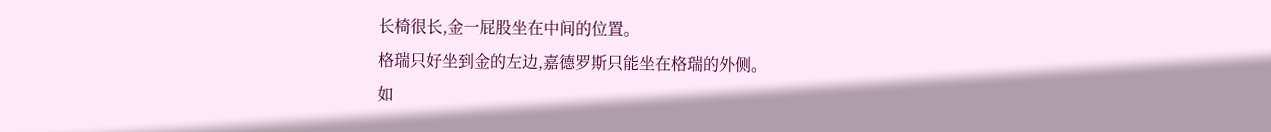长椅很长,金一屁股坐在中间的位置。
格瑞只好坐到金的左边,嘉德罗斯只能坐在格瑞的外侧。
如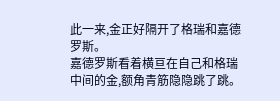此一来,金正好隔开了格瑞和嘉德罗斯。
嘉德罗斯看着横亘在自己和格瑞中间的金,额角青筋隐隐跳了跳。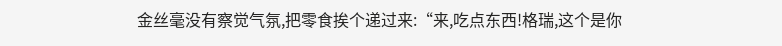金丝毫没有察觉气氛,把零食挨个递过来:“来,吃点东西!格瑞,这个是你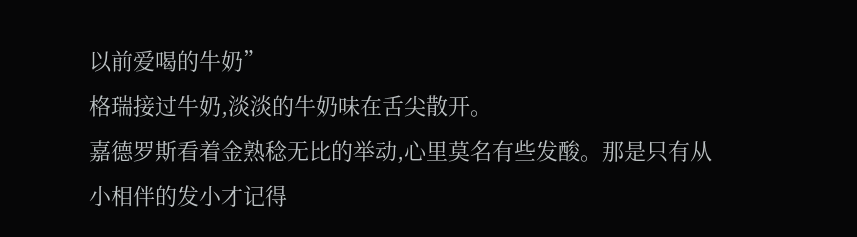以前爱喝的牛奶”
格瑞接过牛奶,淡淡的牛奶味在舌尖散开。
嘉德罗斯看着金熟稔无比的举动,心里莫名有些发酸。那是只有从小相伴的发小才记得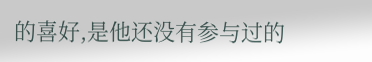的喜好,是他还没有参与过的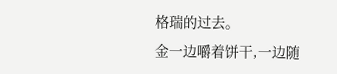格瑞的过去。
金一边嚼着饼干,一边随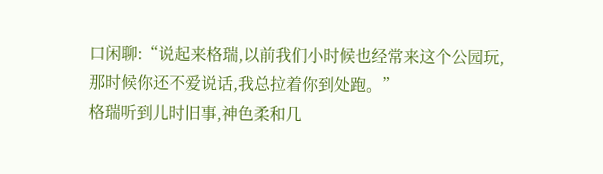口闲聊:“说起来格瑞,以前我们小时候也经常来这个公园玩,那时候你还不爱说话,我总拉着你到处跑。”
格瑞听到儿时旧事,神色柔和几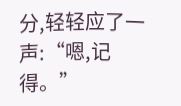分,轻轻应了一声:“嗯,记得。”